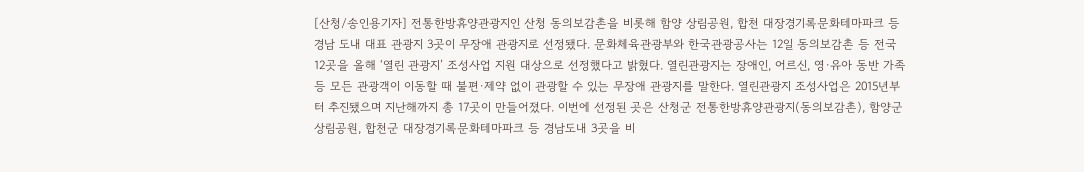[산청/송인용기자] 전통한방휴양관광지인 산청 동의보감촌을 비롯해 함양 상림공원, 합천 대장경기록문화테마파크 등 경남 도내 대표 관광지 3곳이 무장애 관광지로 선정됐다. 문화체육관광부와 한국관광공사는 12일 동의보감촌 등 전국 12곳을 올해 ‘열린 관광지’ 조성사업 지원 대상으로 선정했다고 밝혔다. 열린관광지는 장애인, 어르신, 영·유아 동반 가족 등 모든 관광객이 이동할 때 불편·제약 없이 관광할 수 있는 무장애 관광지를 말한다. 열린관광지 조성사업은 2015년부터 추진됐으며 지난해까지 총 17곳이 만들어졌다. 이번에 선정된 곳은 산청군 전통한방휴양관광지(동의보감촌), 함양군 상림공원, 합천군 대장경기록문화테마파크 등 경남도내 3곳을 비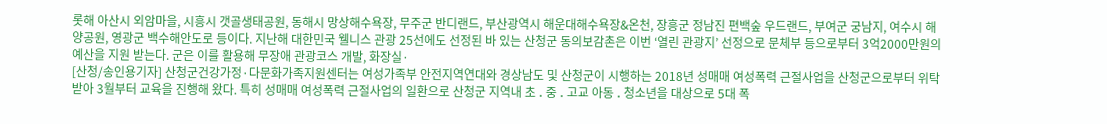롯해 아산시 외암마을, 시흥시 갯골생태공원, 동해시 망상해수욕장, 무주군 반디랜드, 부산광역시 해운대해수욕장&온천, 장흥군 정남진 편백숲 우드랜드, 부여군 궁남지, 여수시 해양공원, 영광군 백수해안도로 등이다. 지난해 대한민국 웰니스 관광 25선에도 선정된 바 있는 산청군 동의보감촌은 이번 ‘열린 관광지’ 선정으로 문체부 등으로부터 3억2000만원의 예산을 지원 받는다. 군은 이를 활용해 무장애 관광코스 개발, 화장실·
[산청/송인용기자] 산청군건강가정·다문화가족지원센터는 여성가족부 안전지역연대와 경상남도 및 산청군이 시행하는 2018년 성매매 여성폭력 근절사업을 산청군으로부터 위탁받아 3월부터 교육을 진행해 왔다. 특히 성매매 여성폭력 근절사업의 일환으로 산청군 지역내 초 ․ 중 ․ 고교 아동 ․ 청소년을 대상으로 5대 폭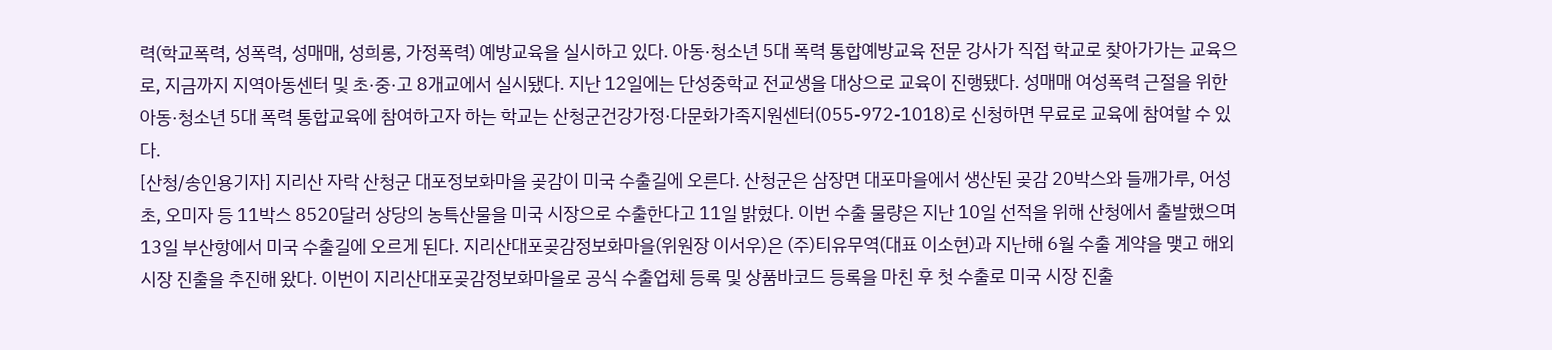력(학교폭력, 성폭력, 성매매, 성희롱, 가정폭력) 예방교육을 실시하고 있다. 아동·청소년 5대 폭력 통합예방교육 전문 강사가 직접 학교로 찾아가가는 교육으로, 지금까지 지역아동센터 및 초·중·고 8개교에서 실시됐다. 지난 12일에는 단성중학교 전교생을 대상으로 교육이 진행됐다. 성매매 여성폭력 근절을 위한 아동·청소년 5대 폭력 통합교육에 참여하고자 하는 학교는 산청군건강가정·다문화가족지원센터(055-972-1018)로 신청하면 무료로 교육에 참여할 수 있다.
[산청/송인용기자] 지리산 자락 산청군 대포정보화마을 곶감이 미국 수출길에 오른다. 산청군은 삼장면 대포마을에서 생산된 곶감 20박스와 들깨가루, 어성초, 오미자 등 11박스 8520달러 상당의 농특산물을 미국 시장으로 수출한다고 11일 밝혔다. 이번 수출 물량은 지난 10일 선적을 위해 산청에서 출발했으며 13일 부산항에서 미국 수출길에 오르게 된다. 지리산대포곶감정보화마을(위원장 이서우)은 (주)티유무역(대표 이소현)과 지난해 6월 수출 계약을 맺고 해외 시장 진출을 추진해 왔다. 이번이 지리산대포곶감정보화마을로 공식 수출업체 등록 및 상품바코드 등록을 마친 후 첫 수출로 미국 시장 진출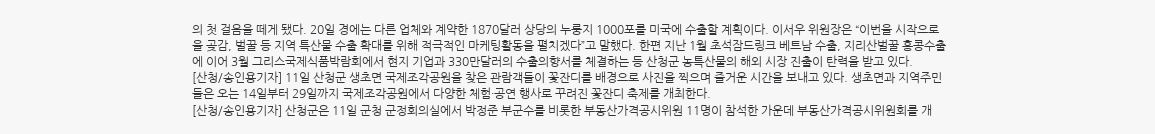의 첫 걸음을 떼게 됐다. 20일 경에는 다른 업체와 계약한 1870달러 상당의 누룽지 1000포를 미국에 수출할 계획이다. 이서우 위원장은 “이번을 시작으로 을 곶감, 벌꿀 등 지역 특산물 수출 확대를 위해 적극적인 마케팅활동을 펼치겠다”고 말했다. 한편 지난 1월 초석잠드링크 베트남 수출, 지리산벌꿀 홍콩수출에 이어 3월 그리스국제식품박람회에서 현지 기업과 330만달러의 수출의향서를 체결하는 등 산청군 농특산물의 해외 시장 진출이 탄력을 받고 있다.
[산청/송인용기자] 11일 산청군 생초면 국제조각공원을 찾은 관람객들이 꽃잔디를 배경으로 사진을 찍으며 즐거운 시간을 보내고 있다. 생초면과 지역주민들은 오는 14일부터 29일까지 국제조각공원에서 다양한 체험·공연 행사로 꾸려진 꽃잔디 축제를 개최한다.
[산청/송인용기자] 산청군은 11일 군청 군정회의실에서 박정준 부군수를 비롯한 부동산가격공시위원 11명이 참석한 가운데 부동산가격공시위원회를 개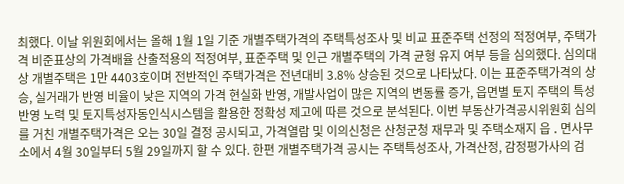최했다. 이날 위원회에서는 올해 1월 1일 기준 개별주택가격의 주택특성조사 및 비교 표준주택 선정의 적정여부, 주택가격 비준표상의 가격배율 산출적용의 적정여부, 표준주택 및 인근 개별주택의 가격 균형 유지 여부 등을 심의했다. 심의대상 개별주택은 1만 4403호이며 전반적인 주택가격은 전년대비 3.8% 상승된 것으로 나타났다. 이는 표준주택가격의 상승, 실거래가 반영 비율이 낮은 지역의 가격 현실화 반영, 개발사업이 많은 지역의 변동률 증가, 읍면별 토지 주택의 특성 반영 노력 및 토지특성자동인식시스템을 활용한 정확성 제고에 따른 것으로 분석된다. 이번 부동산가격공시위원회 심의를 거친 개별주택가격은 오는 30일 결정 공시되고, 가격열람 및 이의신청은 산청군청 재무과 및 주택소재지 읍 ․ 면사무소에서 4월 30일부터 5월 29일까지 할 수 있다. 한편 개별주택가격 공시는 주택특성조사, 가격산정, 감정평가사의 검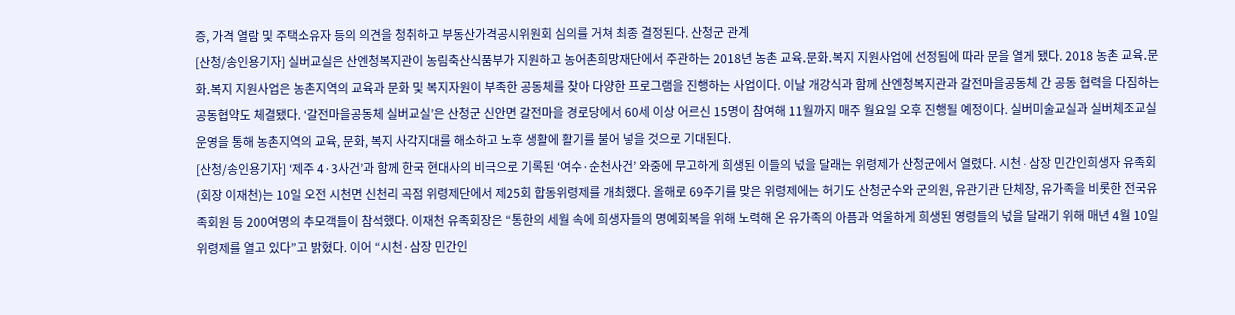증, 가격 열람 및 주택소유자 등의 의견을 청취하고 부동산가격공시위원회 심의를 거쳐 최종 결정된다. 산청군 관계
[산청/송인용기자] 실버교실은 산엔청복지관이 농림축산식품부가 지원하고 농어촌희망재단에서 주관하는 2018년 농촌 교육․문화․복지 지원사업에 선정됨에 따라 문을 열게 됐다. 2018 농촌 교육․문화․복지 지원사업은 농촌지역의 교육과 문화 및 복지자원이 부족한 공동체를 찾아 다양한 프로그램을 진행하는 사업이다. 이날 개강식과 함께 산엔청복지관과 갈전마을공동체 간 공동 협력을 다짐하는 공동협약도 체결됐다. ‘갈전마을공동체 실버교실’은 산청군 신안면 갈전마을 경로당에서 60세 이상 어르신 15명이 참여해 11월까지 매주 월요일 오후 진행될 예정이다. 실버미술교실과 실버체조교실 운영을 통해 농촌지역의 교육, 문화, 복지 사각지대를 해소하고 노후 생활에 활기를 불어 넣을 것으로 기대된다.
[산청/송인용기자] ‘제주 4·3사건’과 함께 한국 현대사의 비극으로 기록된 ‘여수·순천사건’ 와중에 무고하게 희생된 이들의 넋을 달래는 위령제가 산청군에서 열렸다. 시천∙삼장 민간인희생자 유족회(회장 이재천)는 10일 오전 시천면 신천리 곡점 위령제단에서 제25회 합동위령제를 개최했다. 올해로 69주기를 맞은 위령제에는 허기도 산청군수와 군의원, 유관기관 단체장, 유가족을 비롯한 전국유족회원 등 200여명의 추모객들이 참석했다. 이재천 유족회장은 “통한의 세월 속에 희생자들의 명예회복을 위해 노력해 온 유가족의 아픔과 억울하게 희생된 영령들의 넋을 달래기 위해 매년 4월 10일 위령제를 열고 있다”고 밝혔다. 이어 “시천·삼장 민간인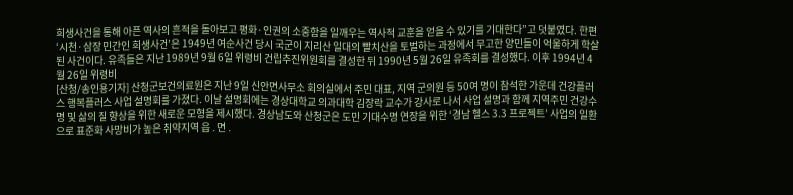희생사건을 통해 아픈 역사의 흔적을 돌아보고 평화·인권의 소중함을 일깨우는 역사적 교훈을 얻을 수 있기를 기대한다”고 덧붙였다. 한편 ‘시천·삼장 민간인 희생사건’은 1949년 여순사건 당시 국군이 지리산 일대의 빨치산을 토벌하는 과정에서 무고한 양민들이 억울하게 학살된 사건이다. 유족들은 지난 1989년 9월 6일 위령비 건립추진위원회를 결성한 뒤 1990년 5월 26일 유족회를 결성했다. 이후 1994년 4월 26일 위령비
[산청/송인용기자] 산청군보건의료원은 지난 9일 신안면사무소 회의실에서 주민 대표, 지역 군의원 등 50여 명이 참석한 가운데 건강플러스 행복플러스 사업 설명회를 가졌다. 이날 설명회에는 경상대학교 의과대학 김장락 교수가 강사로 나서 사업 설명과 함께 지역주민 건강수명 및 삶의 질 향상을 위한 새로운 모형을 제시했다. 경상남도와 산청군은 도민 기대수명 연장을 위한 ‘경남 헬스 3.3 프로젝트’ 사업의 일환으로 표준화 사망비가 높은 취약지역 읍 ․ 면 ․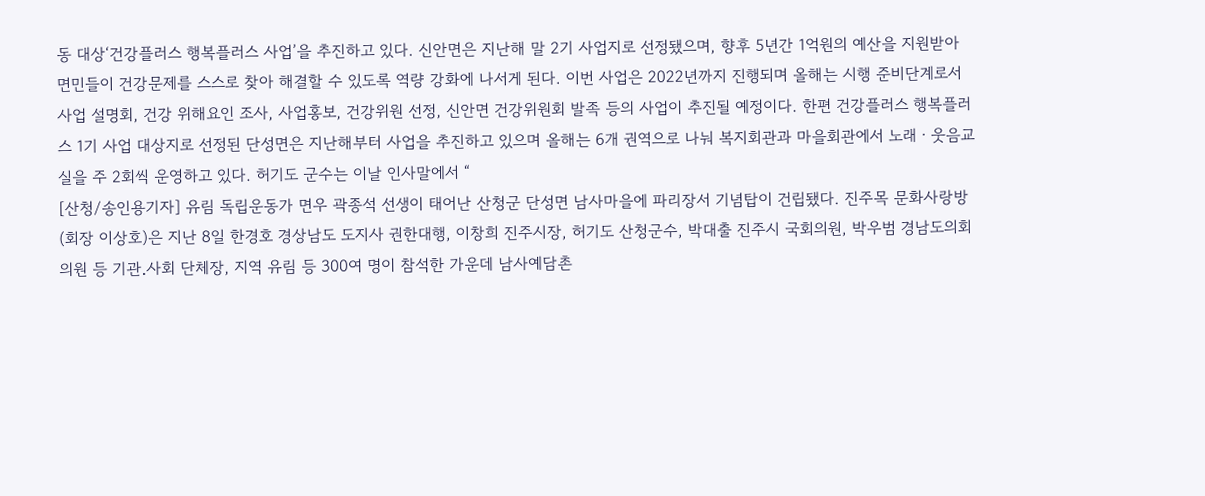동 대상‘건강플러스 행복플러스 사업’을 추진하고 있다. 신안면은 지난해 말 2기 사업지로 선정됐으며, 향후 5년간 1억원의 예산을 지원받아 면민들이 건강문제를 스스로 찾아 해결할 수 있도록 역량 강화에 나서게 된다. 이번 사업은 2022년까지 진행되며 올해는 시행 준비단계로서 사업 설명회, 건강 위해요인 조사, 사업홍보, 건강위원 선정, 신안면 건강위원회 발족 등의 사업이 추진될 예정이다. 한편 건강플러스 행복플러스 1기 사업 대상지로 선정된 단성면은 지난해부터 사업을 추진하고 있으며 올해는 6개 권역으로 나눠 복지회관과 마을회관에서 노래ㆍ웃음교실을 주 2회씩 운영하고 있다. 허기도 군수는 이날 인사말에서 “
[산청/송인용기자] 유림 독립운동가 면우 곽종석 선생이 태어난 산청군 단성면 남사마을에 파리장서 기념탑이 건립됐다. 진주목 문화사랑방(회장 이상호)은 지난 8일 한경호 경상남도 도지사 권한대행, 이창희 진주시장, 허기도 산청군수, 박대출 진주시 국회의원, 박우범 경남도의회 의원 등 기관․사회 단체장, 지역 유림 등 300여 명이 참석한 가운데 남사예담촌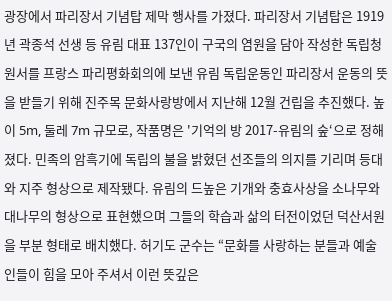광장에서 파리장서 기념탑 제막 행사를 가졌다. 파리장서 기념탑은 1919년 곽종석 선생 등 유림 대표 137인이 구국의 염원을 담아 작성한 독립청원서를 프랑스 파리평화회의에 보낸 유림 독립운동인 파리장서 운동의 뜻을 받들기 위해 진주목 문화사랑방에서 지난해 12월 건립을 추진했다. 높이 5m, 둘레 7m 규모로, 작품명은 '기억의 방 2017-유림의 숲‘으로 정해졌다. 민족의 암흑기에 독립의 불을 밝혔던 선조들의 의지를 기리며 등대와 지주 형상으로 제작됐다. 유림의 드높은 기개와 충효사상을 소나무와 대나무의 형상으로 표현했으며 그들의 학습과 삶의 터전이었던 덕산서원을 부분 형태로 배치했다. 허기도 군수는 “문화를 사랑하는 분들과 예술인들이 힘을 모아 주셔서 이런 뜻깊은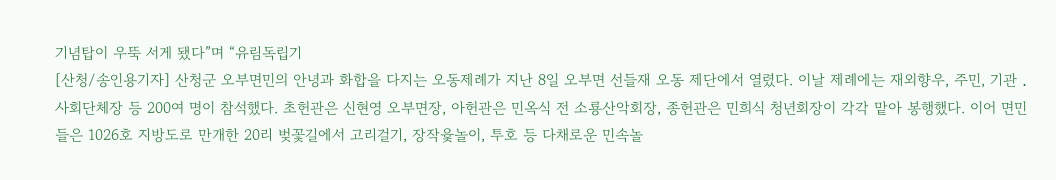기념탑이 우뚝 서게 됐다”며 “유림독립기
[산청/송인용기자] 산청군 오부면민의 안녕과 화합을 다지는 오동제례가 지난 8일 오부면 선들재 오동 제단에서 열렸다. 이날 제례에는 재외향우, 주민, 기관 ․ 사회단체장 등 200여 명이 참석했다. 초헌관은 신현영 오부면장, 아헌관은 민옥식 전 소룡산악회장, 종헌관은 민희식 청년회장이 각각 맡아 봉행했다. 이어 면민들은 1026호 지방도로 만개한 20리 벚꽃길에서 고리걸기, 장작윷놀이, 투호 등 다채로운 민속놀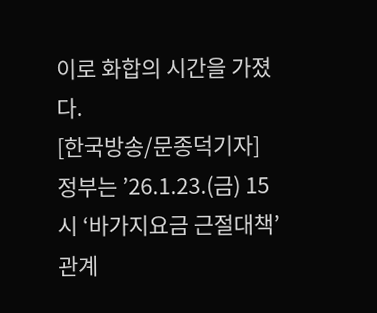이로 화합의 시간을 가졌다.
[한국방송/문종덕기자] 정부는 ’26.1.23.(금) 15시 ‘바가지요금 근절대책’ 관계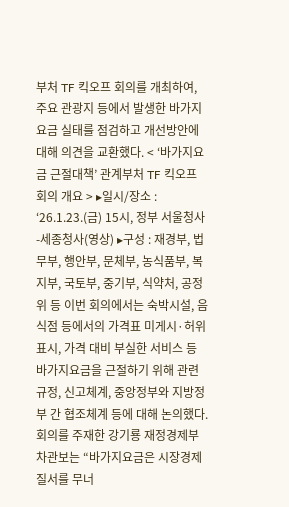부처 TF 킥오프 회의를 개최하여, 주요 관광지 등에서 발생한 바가지요금 실태를 점검하고 개선방안에 대해 의견을 교환했다. < ‘바가지요금 근절대책’ 관계부처 TF 킥오프 회의 개요 > ▸일시/장소 : ‘26.1.23.(금) 15시, 정부 서울청사-세종청사(영상) ▸구성 : 재경부, 법무부, 행안부, 문체부, 농식품부, 복지부, 국토부, 중기부, 식약처, 공정위 등 이번 회의에서는 숙박시설, 음식점 등에서의 가격표 미게시·허위표시, 가격 대비 부실한 서비스 등 바가지요금을 근절하기 위해 관련 규정, 신고체계, 중앙정부와 지방정부 간 협조체계 등에 대해 논의했다. 회의를 주재한 강기룡 재정경제부 차관보는 “바가지요금은 시장경제 질서를 무너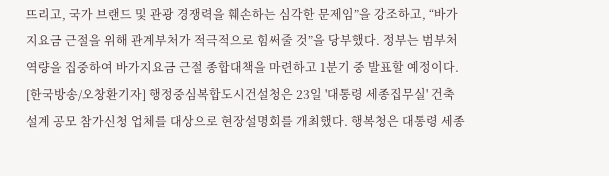뜨리고, 국가 브랜드 및 관광 경쟁력을 훼손하는 심각한 문제임”을 강조하고, “바가지요금 근절을 위해 관계부처가 적극적으로 힘써줄 것”을 당부했다. 정부는 범부처 역량을 집중하여 바가지요금 근절 종합대책을 마련하고 1분기 중 발표할 예정이다.
[한국방송/오창환기자] 행정중심복합도시건설청은 23일 '대통령 세종집무실' 건축설계 공모 참가신청 업체를 대상으로 현장설명회를 개최했다. 행복청은 대통령 세종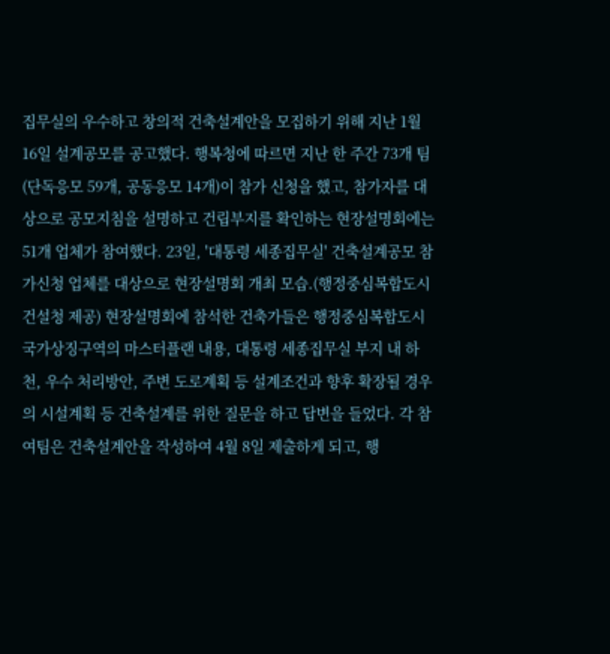집무실의 우수하고 창의적 건축설계안을 모집하기 위해 지난 1월 16일 설계공모를 공고했다. 행복청에 따르면 지난 한 주간 73개 팀(단독응모 59개, 공동응모 14개)이 참가 신청을 했고, 참가자를 대상으로 공모지침을 설명하고 건립부지를 확인하는 현장설명회에는 51개 업체가 참여했다. 23일, '대통령 세종집무실' 건축설계공모 참가신청 업체를 대상으로 현장설명회 개최 모습.(행정중심복합도시건설청 제공) 현장설명회에 참석한 건축가들은 행정중심복합도시 국가상징구역의 마스터플랜 내용, 대통령 세종집무실 부지 내 하천, 우수 처리방안, 주변 도로계획 등 설계조건과 향후 확장될 경우의 시설계획 등 건축설계를 위한 질문을 하고 답변을 들었다. 각 참여팀은 건축설계안을 작성하여 4월 8일 제출하게 되고, 행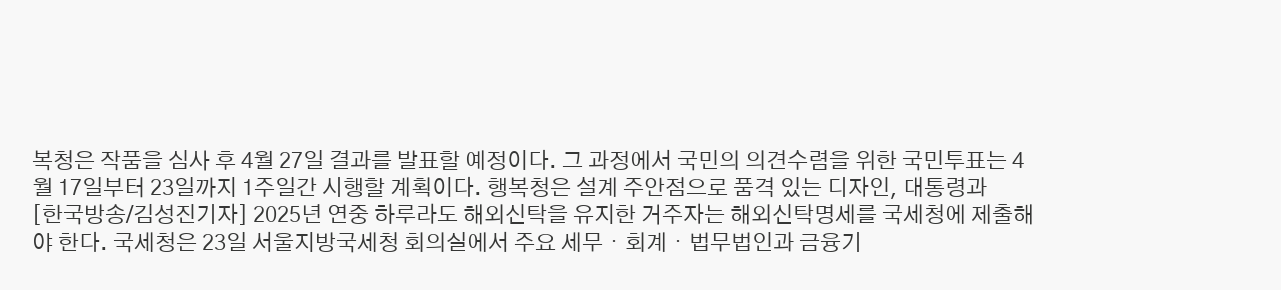복청은 작품을 심사 후 4월 27일 결과를 발표할 예정이다. 그 과정에서 국민의 의견수렴을 위한 국민투표는 4월 17일부터 23일까지 1주일간 시행할 계획이다. 행복청은 설계 주안점으로 품격 있는 디자인, 대통령과
[한국방송/김성진기자] 2025년 연중 하루라도 해외신탁을 유지한 거주자는 해외신탁명세를 국세청에 제출해야 한다. 국세청은 23일 서울지방국세청 회의실에서 주요 세무・회계・법무법인과 금융기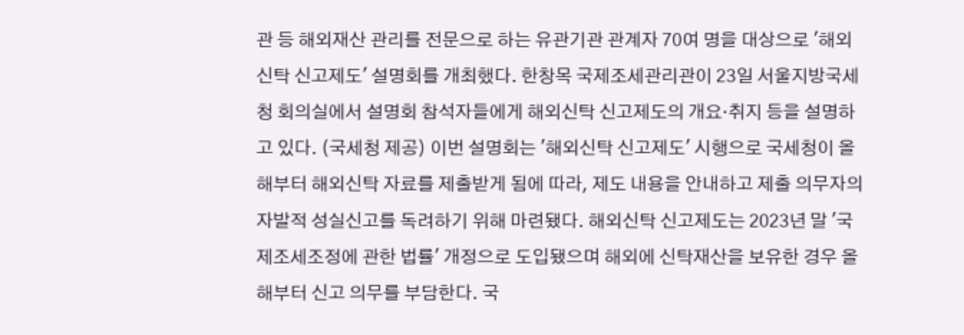관 등 해외재산 관리를 전문으로 하는 유관기관 관계자 70여 명을 대상으로 '해외신탁 신고제도' 설명회를 개최했다. 한창목 국제조세관리관이 23일 서울지방국세청 회의실에서 설명회 참석자들에게 해외신탁 신고제도의 개요·취지 등을 설명하고 있다. (국세청 제공) 이번 설명회는 '해외신탁 신고제도' 시행으로 국세청이 올해부터 해외신탁 자료를 제출받게 됨에 따라, 제도 내용을 안내하고 제출 의무자의 자발적 성실신고를 독려하기 위해 마련됐다. 해외신탁 신고제도는 2023년 말 '국제조세조정에 관한 법률' 개정으로 도입됐으며 해외에 신탁재산을 보유한 경우 올해부터 신고 의무를 부담한다. 국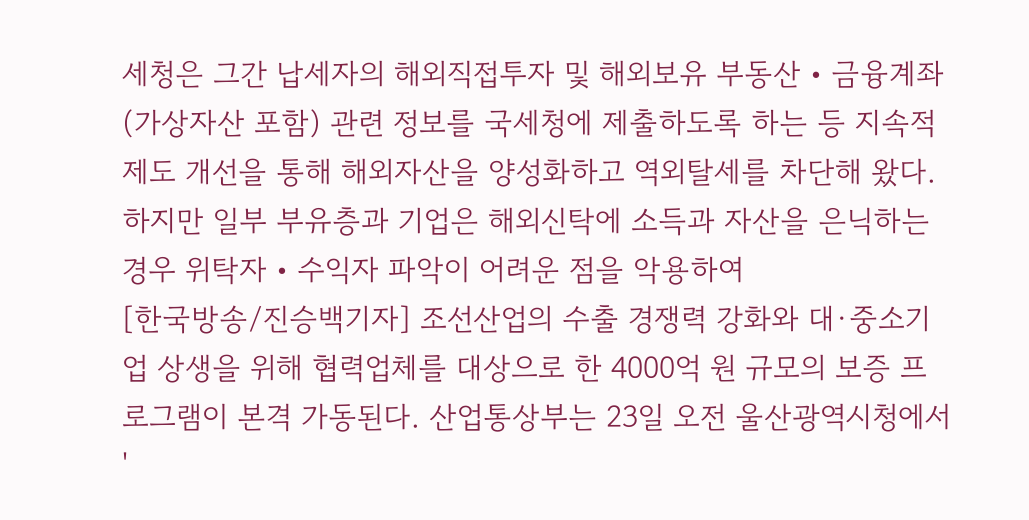세청은 그간 납세자의 해외직접투자 및 해외보유 부동산・금융계좌(가상자산 포함) 관련 정보를 국세청에 제출하도록 하는 등 지속적 제도 개선을 통해 해외자산을 양성화하고 역외탈세를 차단해 왔다. 하지만 일부 부유층과 기업은 해외신탁에 소득과 자산을 은닉하는 경우 위탁자・수익자 파악이 어려운 점을 악용하여
[한국방송/진승백기자] 조선산업의 수출 경쟁력 강화와 대·중소기업 상생을 위해 협력업체를 대상으로 한 4000억 원 규모의 보증 프로그램이 본격 가동된다. 산업통상부는 23일 오전 울산광역시청에서 '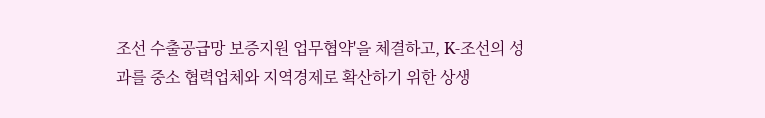조선 수출공급망 보증지원 업무협약'을 체결하고, K-조선의 성과를 중소 협력업체와 지역경제로 확산하기 위한 상생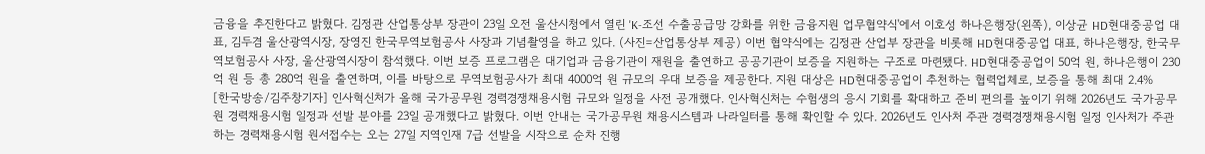금융을 추진한다고 밝혔다. 김정관 산업통상부 장관이 23일 오전 울산시청에서 열린 'K-조선 수출공급망 강화를 위한 금융지원 업무협약식'에서 이호성 하나은행장(왼쪽), 이상균 HD현대중공업 대표, 김두겸 울산광역시장, 장영진 한국무역보험공사 사장과 기념촬영을 하고 있다. (사진=산업통상부 제공) 이번 협약식에는 김정관 산업부 장관을 비롯해 HD현대중공업 대표, 하나은행장, 한국무역보험공사 사장, 울산광역시장이 참석했다. 이번 보증 프로그램은 대기업과 금융기관이 재원을 출연하고 공공기관이 보증을 지원하는 구조로 마련됐다. HD현대중공업이 50억 원, 하나은행이 230억 원 등 총 280억 원을 출연하며, 이를 바탕으로 무역보험공사가 최대 4000억 원 규모의 우대 보증을 제공한다. 지원 대상은 HD현대중공업이 추천하는 협력업체로, 보증을 통해 최대 2.4%
[한국방송/김주창기자] 인사혁신처가 올해 국가공무원 경력경쟁채용시험 규모와 일정을 사전 공개했다. 인사혁신처는 수험생의 응시 기회를 확대하고 준비 편의를 높이기 위해 2026년도 국가공무원 경력채용시험 일정과 선발 분야를 23일 공개했다고 밝혔다. 이번 안내는 국가공무원 채용시스템과 나라일터를 통해 확인할 수 있다. 2026년도 인사처 주관 경력경쟁채용시험 일정 인사처가 주관하는 경력채용시험 원서접수는 오는 27일 지역인재 7급 선발을 시작으로 순차 진행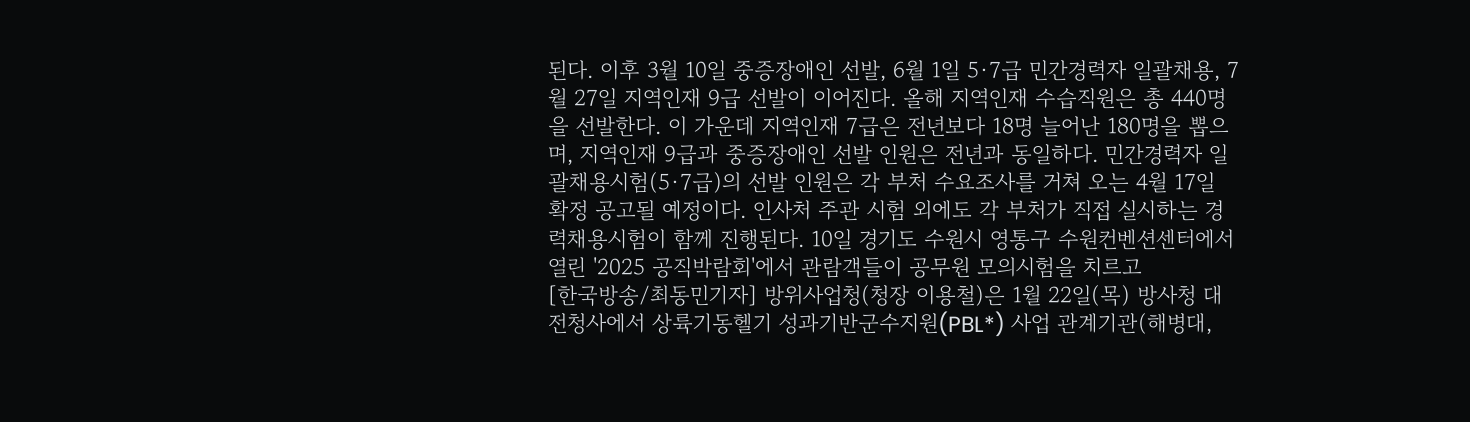된다. 이후 3월 10일 중증장애인 선발, 6월 1일 5·7급 민간경력자 일괄채용, 7월 27일 지역인재 9급 선발이 이어진다. 올해 지역인재 수습직원은 총 440명을 선발한다. 이 가운데 지역인재 7급은 전년보다 18명 늘어난 180명을 뽑으며, 지역인재 9급과 중증장애인 선발 인원은 전년과 동일하다. 민간경력자 일괄채용시험(5·7급)의 선발 인원은 각 부처 수요조사를 거쳐 오는 4월 17일 확정 공고될 예정이다. 인사처 주관 시험 외에도 각 부처가 직접 실시하는 경력채용시험이 함께 진행된다. 10일 경기도 수원시 영통구 수원컨벤션센터에서 열린 '2025 공직박람회'에서 관람객들이 공무원 모의시험을 치르고
[한국방송/최동민기자] 방위사업청(청장 이용철)은 1월 22일(목) 방사청 대전청사에서 상륙기동헬기 성과기반군수지원(PBL*) 사업 관계기관(해병대,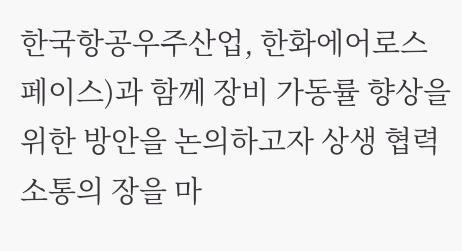한국항공우주산업, 한화에어로스페이스)과 함께 장비 가동률 향상을 위한 방안을 논의하고자 상생 협력 소통의 장을 마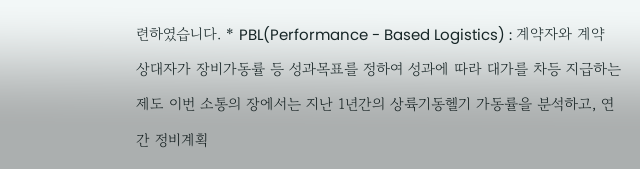련하였습니다. * PBL(Performance - Based Logistics) : 계약자와 계약상대자가 장비가동률 등 성과목표를 정하여 성과에 따라 대가를 차등 지급하는 제도 이번 소통의 장에서는 지난 1년간의 상륙기동헬기 가동률을 분석하고, 연간 정비계획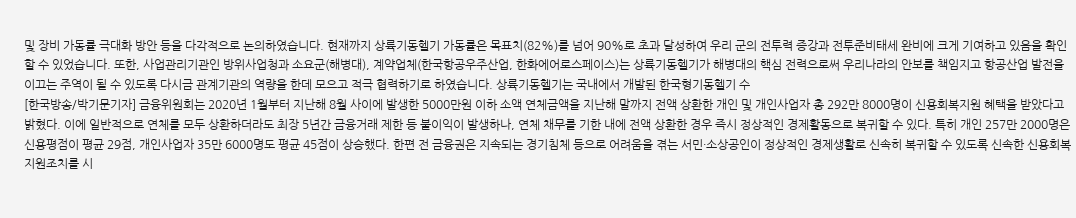및 장비 가동률 극대화 방안 등을 다각적으로 논의하였습니다. 현재까지 상륙기동헬기 가동률은 목표치(82%)를 넘어 90%로 초과 달성하여 우리 군의 전투력 증강과 전투준비태세 완비에 크게 기여하고 있음을 확인할 수 있었습니다. 또한, 사업관리기관인 방위사업청과 소요군(해병대), 계약업체(한국항공우주산업, 한화에어로스페이스)는 상륙기동헬기가 해병대의 핵심 전력으로써 우리나라의 안보를 책임지고 항공산업 발전을 이끄는 주역이 될 수 있도록 다시금 관계기관의 역량을 한데 모으고 적극 협력하기로 하였습니다. 상륙기동헬기는 국내에서 개발된 한국형기동헬기 수
[한국방송/박기문기자] 금융위원회는 2020년 1월부터 지난해 8월 사이에 발생한 5000만원 이하 소액 연체금액을 지난해 말까지 전액 상환한 개인 및 개인사업자 총 292만 8000명이 신용회복지원 혜택을 받았다고 밝혔다. 이에 일반적으로 연체를 모두 상환하더라도 최장 5년간 금융거래 제한 등 불이익이 발생하나, 연체 채무를 기한 내에 전액 상환한 경우 즉시 정상적인 경제활동으로 복귀할 수 있다. 특히 개인 257만 2000명은 신용평점이 평균 29점, 개인사업자 35만 6000명도 평균 45점이 상승했다. 한편 전 금융권은 지속되는 경기침체 등으로 어려움을 겪는 서민·소상공인이 정상적인 경제생활로 신속히 복귀할 수 있도록 신속한 신용회복 지원조치를 시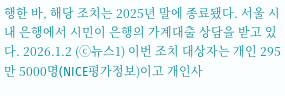행한 바, 해당 조치는 2025년 말에 종료됐다. 서울 시내 은행에서 시민이 은행의 가계대출 상담을 받고 있다. 2026.1.2 (ⓒ뉴스1) 이번 조치 대상자는 개인 295만 5000명(NICE평가정보)이고 개인사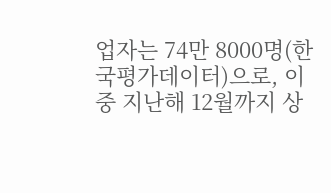업자는 74만 8000명(한국평가데이터)으로, 이 중 지난해 12월까지 상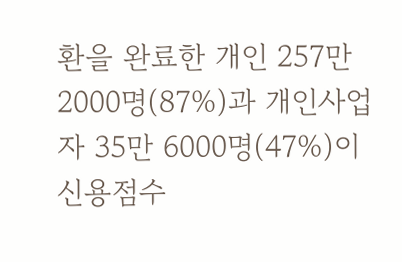환을 완료한 개인 257만 2000명(87%)과 개인사업자 35만 6000명(47%)이 신용점수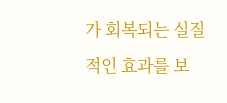가 회복되는 실질적인 효과를 보